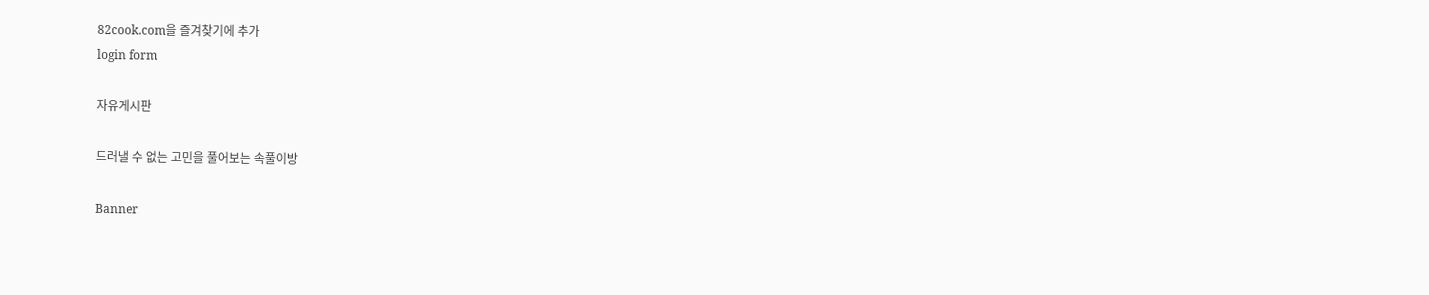82cook.com을 즐겨찾기에 추가
login form

자유게시판

드러낼 수 없는 고민을 풀어보는 속풀이방

Banner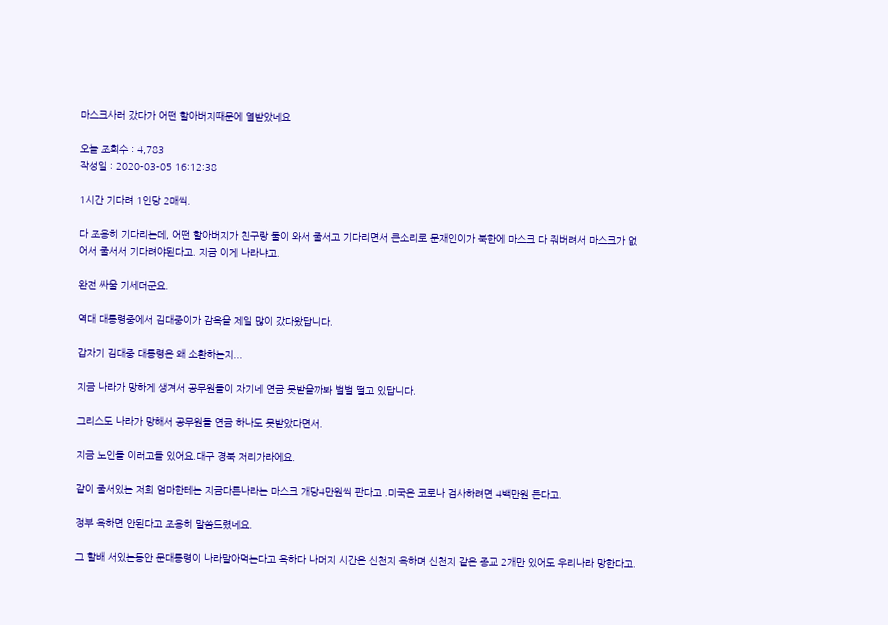마스크사러 갔다가 어떤 할아버지때문에 열받았네요

오늘 조회수 : 4,783
작성일 : 2020-03-05 16:12:38

1시간 기다려 1인당 2매씩.

다 조용히 기다리는데, 어떤 할아버지가 친구랑 둘이 와서 줄서고 기다리면서 큰소리로 문재인이가 북한에 마스크 다 줘버려서 마스크가 없어서 줄서서 기다려야된다고. 지금 이게 나라냐고.

완전 싸울 기세더군요.

역대 대통령중에서 김대중이가 감옥을 제일 많이 갔다왔답니다.

갑자기 김대중 대통령은 왜 소환하는지...

지금 나라가 망하게 생겨서 공무원들이 자기네 연금 못받을까봐 벌벌 떨고 있답니다.

그리스도 나라가 망해서 공무원들 연금 하나도 못받았다면서.

지금 노인들 이러고들 있어요.대구 경북 저리가라에요.

같이 줄서있는 저희 엄마한테는 지금다른나라는 마스크 개당4만원씩 판다고 .미국은 코로나 검사하려면 4백만원 든다고.

정부 욕하면 안된다고 조용히 말씀드렸네요.

그 할배 서있는동안 문대통령이 나라말아먹는다고 욕하다 나머지 시간은 신천지 욕하며 신천지 같은 종교 2개만 있어도 우리나라 망한다고.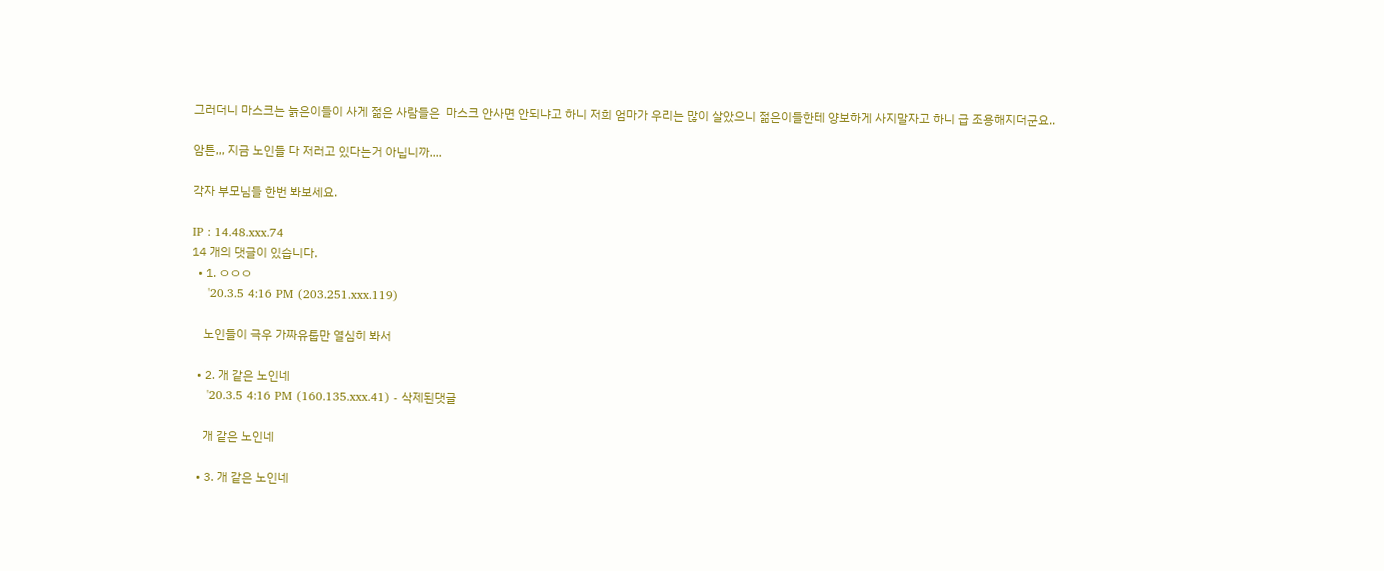그러더니 마스크는 늙은이들이 사게 젊은 사람들은  마스크 안사면 안되냐고 하니 저희 엄마가 우리는 많이 살았으니 젊은이들한테 양보하게 사지말자고 하니 급 조용해지더군요..

암튼,,, 지금 노인들 다 저러고 있다는거 아닙니까....

각자 부모님들 한번 봐보세요.

IP : 14.48.xxx.74
14 개의 댓글이 있습니다.
  • 1. ㅇㅇㅇ
    '20.3.5 4:16 PM (203.251.xxx.119)

    노인들이 극우 가짜유툽만 열심히 봐서

  • 2. 개 같은 노인네
    '20.3.5 4:16 PM (160.135.xxx.41) - 삭제된댓글

    개 같은 노인네

  • 3. 개 같은 노인네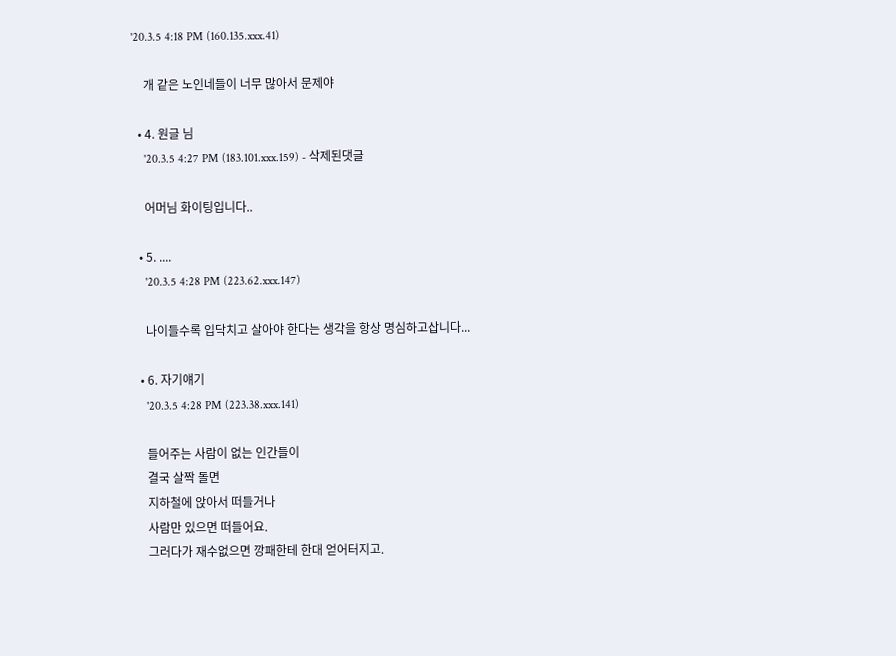'20.3.5 4:18 PM (160.135.xxx.41)

    개 같은 노인네들이 너무 많아서 문제야

  • 4. 원글 님
    '20.3.5 4:27 PM (183.101.xxx.159) - 삭제된댓글

    어머님 화이팅입니다..

  • 5. ....
    '20.3.5 4:28 PM (223.62.xxx.147)

    나이들수록 입닥치고 살아야 한다는 생각을 항상 명심하고삽니다...

  • 6. 자기얘기
    '20.3.5 4:28 PM (223.38.xxx.141)

    들어주는 사람이 없는 인간들이
    결국 살짝 돌면
    지하철에 앉아서 떠들거나
    사람만 있으면 떠들어요.
    그러다가 재수없으면 깡패한테 한대 얻어터지고.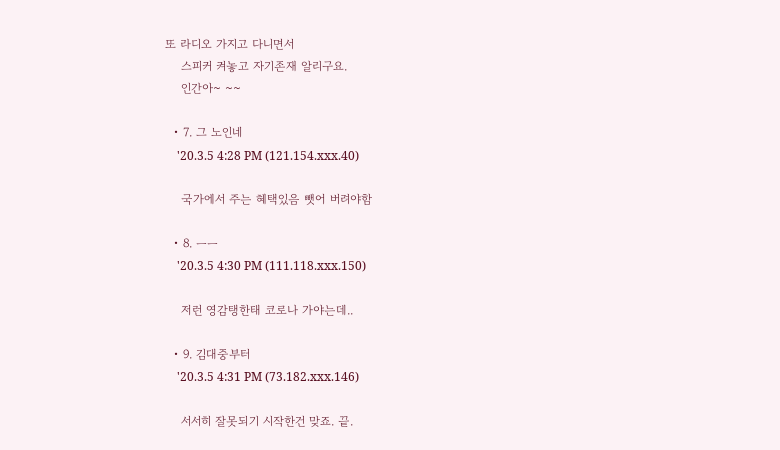또 라디오 가지고 다니면서
    스피커 켜놓고 자기존재 알리구요.
    인간아~ ~~

  • 7. 그 노인네
    '20.3.5 4:28 PM (121.154.xxx.40)

    국가에서 주는 혜택있음 뺏어 버려야함

  • 8. ㅡㅡ
    '20.3.5 4:30 PM (111.118.xxx.150)

    저런 영감탱한태 코로나 가야는데..

  • 9. 김대중부터
    '20.3.5 4:31 PM (73.182.xxx.146)

    서서히 잘못되기 시작한건 맞죠. 끝.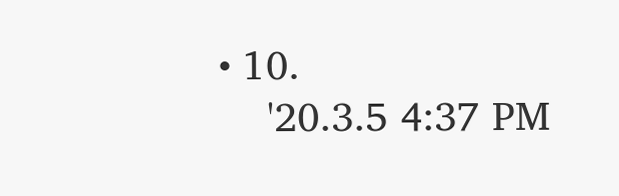• 10.
    '20.3.5 4:37 PM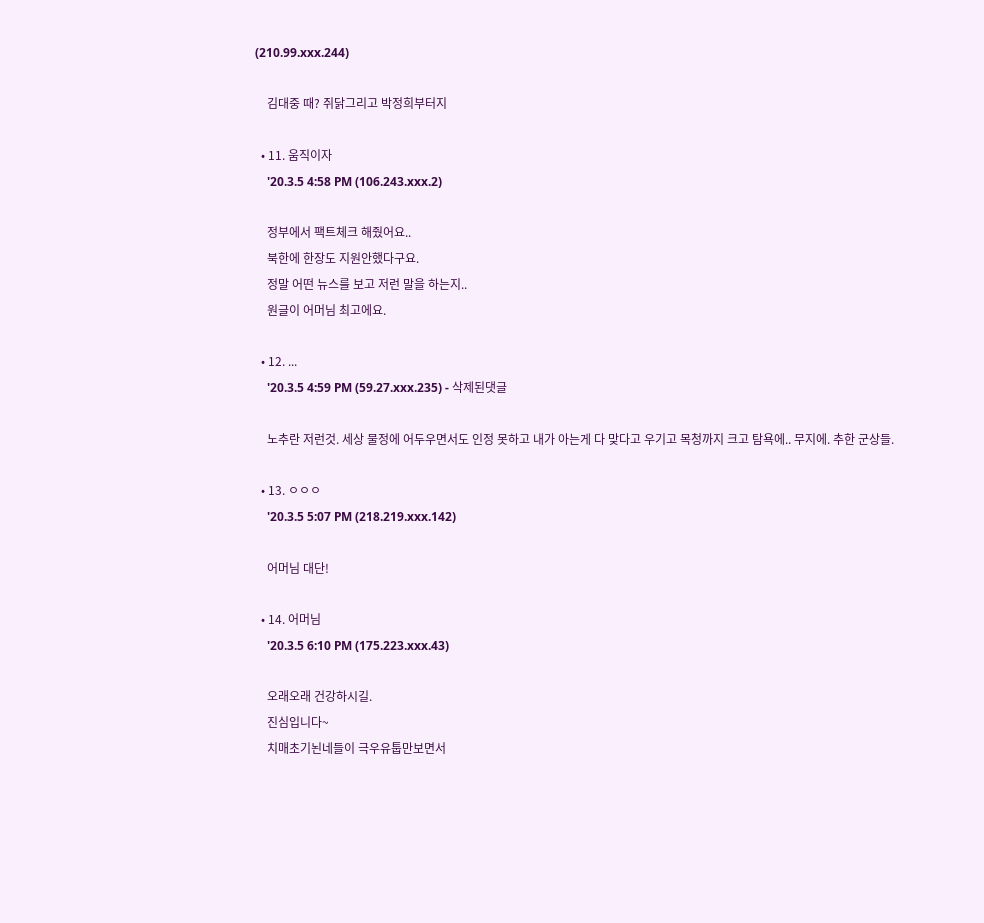(210.99.xxx.244)

    김대중 때? 쥐닭그리고 박정희부터지

  • 11. 움직이자
    '20.3.5 4:58 PM (106.243.xxx.2)

    정부에서 팩트체크 해줬어요..
    북한에 한장도 지원안했다구요.
    정말 어떤 뉴스를 보고 저런 말을 하는지..
    원글이 어머님 최고에요.

  • 12. ...
    '20.3.5 4:59 PM (59.27.xxx.235) - 삭제된댓글

    노추란 저런것. 세상 물정에 어두우면서도 인정 못하고 내가 아는게 다 맞다고 우기고 목청까지 크고 탐욕에.. 무지에. 추한 군상들.

  • 13. ㅇㅇㅇ
    '20.3.5 5:07 PM (218.219.xxx.142)

    어머님 대단!

  • 14. 어머님
    '20.3.5 6:10 PM (175.223.xxx.43)

    오래오래 건강하시길.
    진심입니다~
    치매초기뇐네들이 극우유툽만보면서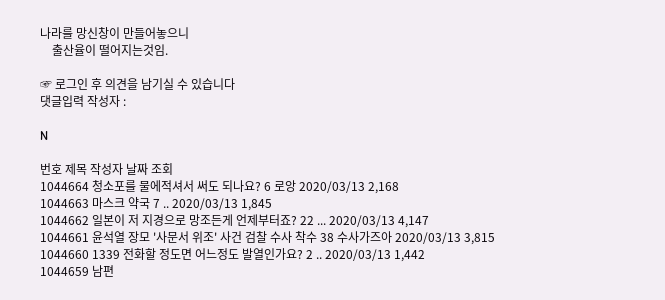나라를 망신창이 만들어놓으니
    출산율이 떨어지는것임.

☞ 로그인 후 의견을 남기실 수 있습니다
댓글입력 작성자 :

N

번호 제목 작성자 날짜 조회
1044664 청소포를 물에적셔서 써도 되나요? 6 로앙 2020/03/13 2,168
1044663 마스크 약국 7 .. 2020/03/13 1,845
1044662 일본이 저 지경으로 망조든게 언제부터죠? 22 ... 2020/03/13 4,147
1044661 윤석열 장모 '사문서 위조' 사건 검찰 수사 착수 38 수사가즈아 2020/03/13 3,815
1044660 1339 전화할 정도면 어느정도 발열인가요? 2 .. 2020/03/13 1,442
1044659 남편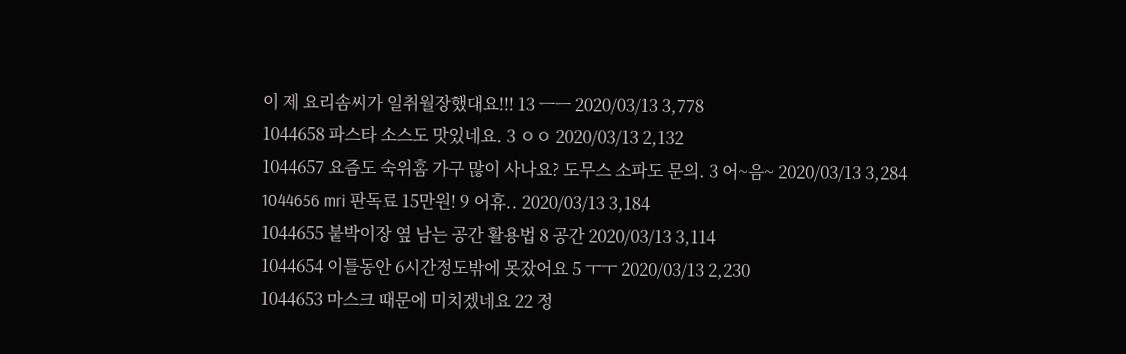이 제 요리솜씨가 일취월장했대요!!! 13 ㅡㅡ 2020/03/13 3,778
1044658 파스타 소스도 맛있네요. 3 ㅇㅇ 2020/03/13 2,132
1044657 요즘도 숙위홈 가구 많이 사나요? 도무스 소파도 문의. 3 어~음~ 2020/03/13 3,284
1044656 mri 판독료 15만원! 9 어휴.. 2020/03/13 3,184
1044655 붙박이장 옆 남는 공간 활용법 8 공간 2020/03/13 3,114
1044654 이틀동안 6시간정도밖에 못잤어요 5 ㅜㅜ 2020/03/13 2,230
1044653 마스크 때문에 미치겠네요 22 정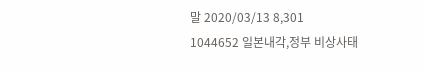말 2020/03/13 8,301
1044652 일본내각,정부 비상사태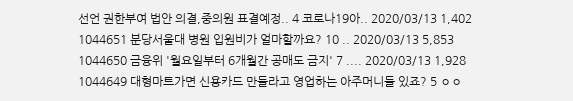선언 권한부여 법안 의결,중의원 표결예정.. 4 코로나19아.. 2020/03/13 1,402
1044651 분당서울대 병원 입원비가 얼마할까요? 10 .. 2020/03/13 5,853
1044650 금융위 '월요일부터 6개월간 공매도 금지' 7 .... 2020/03/13 1,928
1044649 대형마트가면 신용카드 만들라고 영업하는 아주머니들 있죠? 5 ㅇㅇ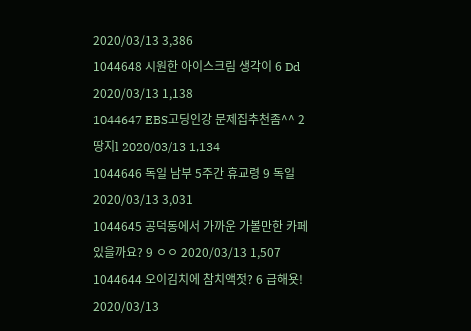2020/03/13 3,386
1044648 시원한 아이스크림 생각이 6 Dd 2020/03/13 1,138
1044647 EBS고딩인강 문제집추천좀^^ 2 땅지l 2020/03/13 1,134
1044646 독일 남부 5주간 휴교령 9 독일 2020/03/13 3,031
1044645 공덕동에서 가까운 가볼만한 카페 있을까요? 9 ㅇㅇ 2020/03/13 1,507
1044644 오이김치에 참치액젓? 6 급해욧! 2020/03/13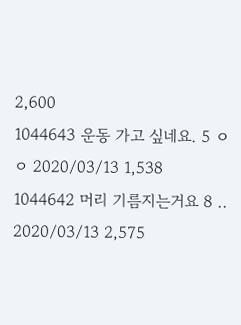2,600
1044643 운동 가고 싶네요. 5 ㅇㅇ 2020/03/13 1,538
1044642 머리 기름지는거요 8 .. 2020/03/13 2,575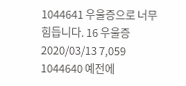1044641 우울증으로 너무 힘듭니다. 16 우울증 2020/03/13 7,059
1044640 예전에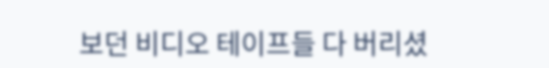보던 비디오 테이프들 다 버리셨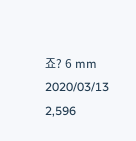죠? 6 mm 2020/03/13 2,596